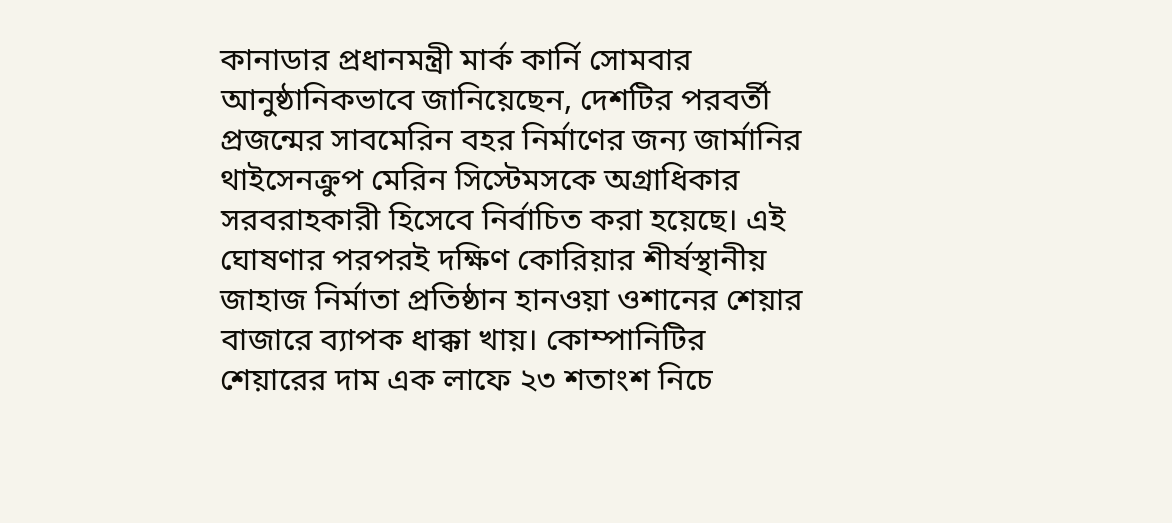কানাডার প্রধানমন্ত্রী মার্ক কার্নি সোমবার আনুষ্ঠানিকভাবে জানিয়েছেন, দেশটির পরবর্তী প্রজন্মের সাবমেরিন বহর নির্মাণের জন্য জার্মানির থাইসেনক্রুপ মেরিন সিস্টেমসকে অগ্রাধিকার সরবরাহকারী হিসেবে নির্বাচিত করা হয়েছে। এই ঘোষণার পরপরই দক্ষিণ কোরিয়ার শীর্ষস্থানীয় জাহাজ নির্মাতা প্রতিষ্ঠান হানওয়া ওশানের শেয়ার বাজারে ব্যাপক ধাক্কা খায়। কোম্পানিটির শেয়ারের দাম এক লাফে ২৩ শতাংশ নিচে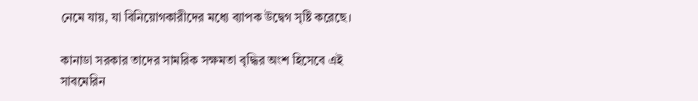নেমে যায়, যা বিনিয়োগকারীদের মধ্যে ব্যাপক উদ্বেগ সৃষ্টি করেছে।

কানাডা সরকার তাদের সামরিক সক্ষমতা বৃদ্ধির অংশ হিসেবে এই সাবমেরিন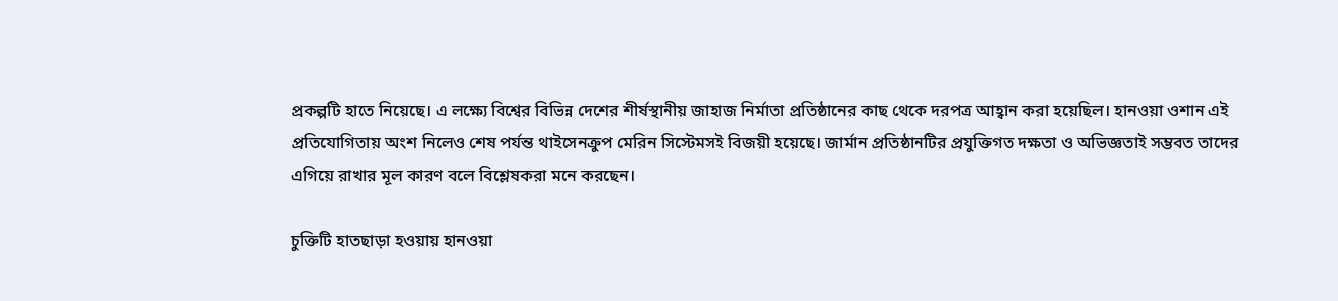প্রকল্পটি হাতে নিয়েছে। এ লক্ষ্যে বিশ্বের বিভিন্ন দেশের শীর্ষস্থানীয় জাহাজ নির্মাতা প্রতিষ্ঠানের কাছ থেকে দরপত্র আহ্বান করা হয়েছিল। হানওয়া ওশান এই প্রতিযোগিতায় অংশ নিলেও শেষ পর্যন্ত থাইসেনক্রুপ মেরিন সিস্টেমসই বিজয়ী হয়েছে। জার্মান প্রতিষ্ঠানটির প্রযুক্তিগত দক্ষতা ও অভিজ্ঞতাই সম্ভবত তাদের এগিয়ে রাখার মূল কারণ বলে বিশ্লেষকরা মনে করছেন।

চুক্তিটি হাতছাড়া হওয়ায় হানওয়া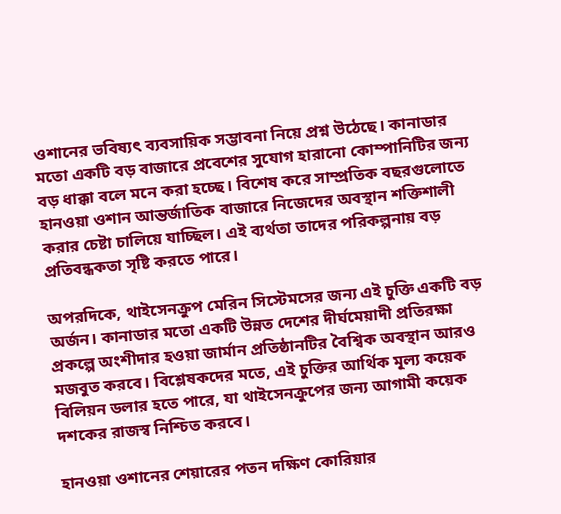ওশানের ভবিষ্যৎ ব্যবসায়িক সম্ভাবনা নিয়ে প্রশ্ন উঠেছে। কানাডার মতো একটি বড় বাজারে প্রবেশের সুযোগ হারানো কোম্পানিটির জন্য বড় ধাক্কা বলে মনে করা হচ্ছে। বিশেষ করে সাম্প্রতিক বছরগুলোতে হানওয়া ওশান আন্তর্জাতিক বাজারে নিজেদের অবস্থান শক্তিশালী করার চেষ্টা চালিয়ে যাচ্ছিল। এই ব্যর্থতা তাদের পরিকল্পনায় বড় প্রতিবন্ধকতা সৃষ্টি করতে পারে।

অপরদিকে, থাইসেনক্রুপ মেরিন সিস্টেমসের জন্য এই চুক্তি একটি বড় অর্জন। কানাডার মতো একটি উন্নত দেশের দীর্ঘমেয়াদী প্রতিরক্ষা প্রকল্পে অংশীদার হওয়া জার্মান প্রতিষ্ঠানটির বৈশ্বিক অবস্থান আরও মজবুত করবে। বিশ্লেষকদের মতে, এই চুক্তির আর্থিক মূল্য কয়েক বিলিয়ন ডলার হতে পারে, যা থাইসেনক্রুপের জন্য আগামী কয়েক দশকের রাজস্ব নিশ্চিত করবে।

হানওয়া ওশানের শেয়ারের পতন দক্ষিণ কোরিয়ার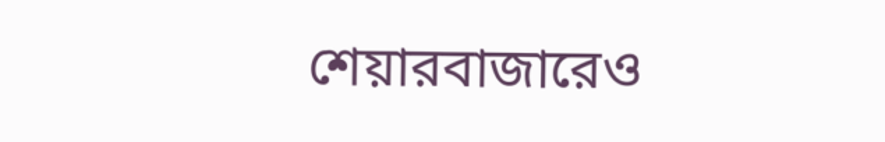শেয়ারবাজারেও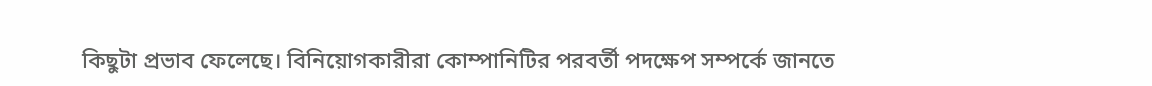কিছুটা প্রভাব ফেলেছে। বিনিয়োগকারীরা কোম্পানিটির পরবর্তী পদক্ষেপ সম্পর্কে জানতে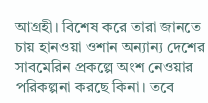আগ্রহী। বিশেষ করে তারা জানতে চায় হানওয়া ওশান অন্যান্য দেশের সাবমেরিন প্রকল্পে অংশ নেওয়ার পরিকল্পনা করছে কিনা। তবে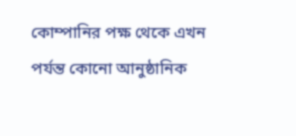কোম্পানির পক্ষ থেকে এখন পর্যন্ত কোনো আনুষ্ঠানিক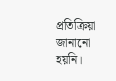প্রতিক্রিয়া জানানো হয়নি।